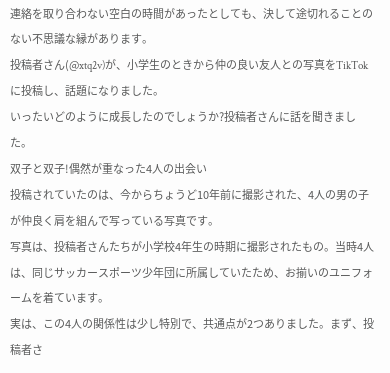連絡を取り合わない空白の時間があったとしても、決して途切れることのない不思議な縁があります。
投稿者さん(@xtq2v)が、小学生のときから仲の良い友人との写真をTikTokに投稿し、話題になりました。
いったいどのように成長したのでしょうか?投稿者さんに話を聞きました。
双子と双子!偶然が重なった4人の出会い
投稿されていたのは、今からちょうど10年前に撮影された、4人の男の子が仲良く肩を組んで写っている写真です。
写真は、投稿者さんたちが小学校4年生の時期に撮影されたもの。当時4人は、同じサッカースポーツ少年団に所属していたため、お揃いのユニフォームを着ています。
実は、この4人の関係性は少し特別で、共通点が2つありました。まず、投稿者さ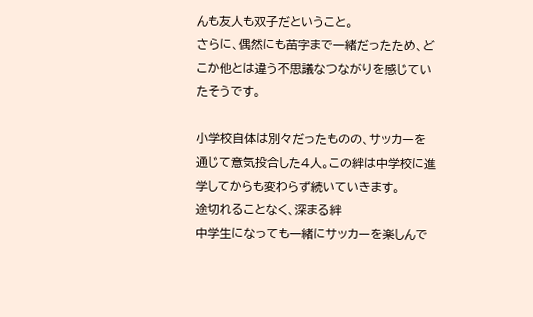んも友人も双子だということ。
さらに、偶然にも苗字まで一緒だったため、どこか他とは違う不思議なつながりを感じていたそうです。

小学校自体は別々だったものの、サッカーを通じて意気投合した4人。この絆は中学校に進学してからも変わらず続いていきます。
途切れることなく、深まる絆
中学生になっても一緒にサッカーを楽しんで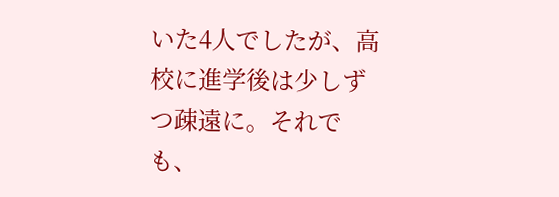いた4人でしたが、高校に進学後は少しずつ疎遠に。それでも、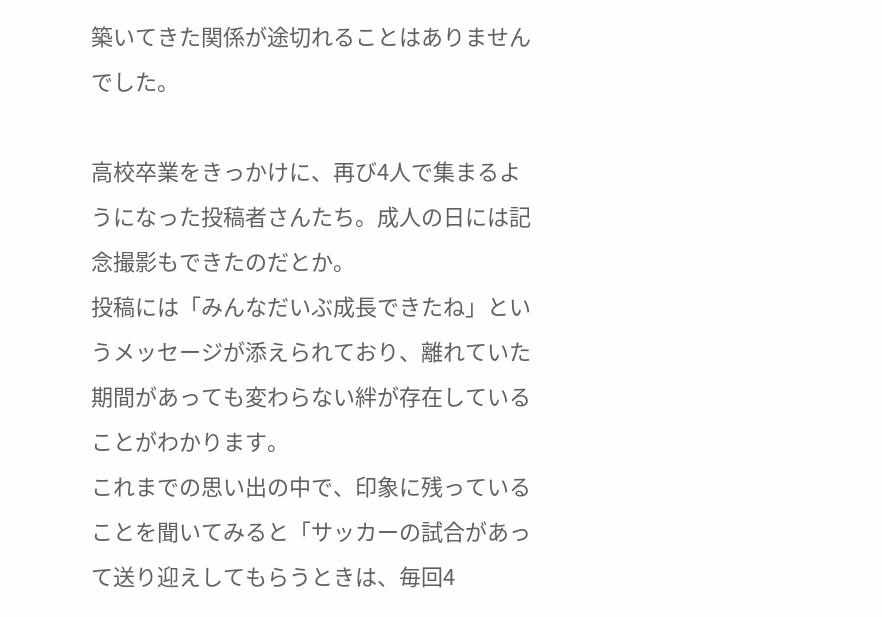築いてきた関係が途切れることはありませんでした。

高校卒業をきっかけに、再び4人で集まるようになった投稿者さんたち。成人の日には記念撮影もできたのだとか。
投稿には「みんなだいぶ成長できたね」というメッセージが添えられており、離れていた期間があっても変わらない絆が存在していることがわかります。
これまでの思い出の中で、印象に残っていることを聞いてみると「サッカーの試合があって送り迎えしてもらうときは、毎回4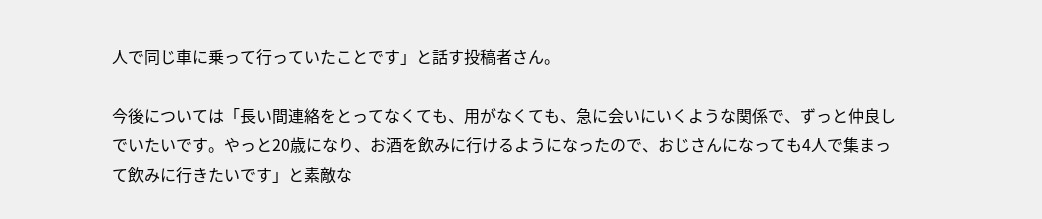人で同じ車に乗って行っていたことです」と話す投稿者さん。

今後については「長い間連絡をとってなくても、用がなくても、急に会いにいくような関係で、ずっと仲良しでいたいです。やっと20歳になり、お酒を飲みに行けるようになったので、おじさんになっても4人で集まって飲みに行きたいです」と素敵な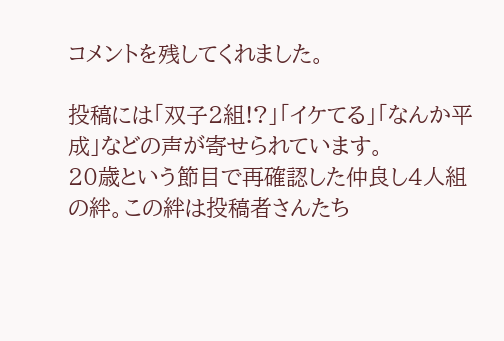コメントを残してくれました。

投稿には「双子2組!?」「イケてる」「なんか平成」などの声が寄せられています。
20歳という節目で再確認した仲良し4人組の絆。この絆は投稿者さんたち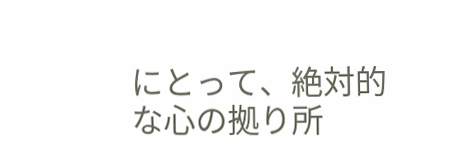にとって、絶対的な心の拠り所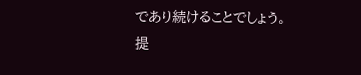であり続けることでしょう。
提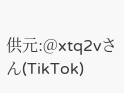供元:@xtq2vさん(TikTok)